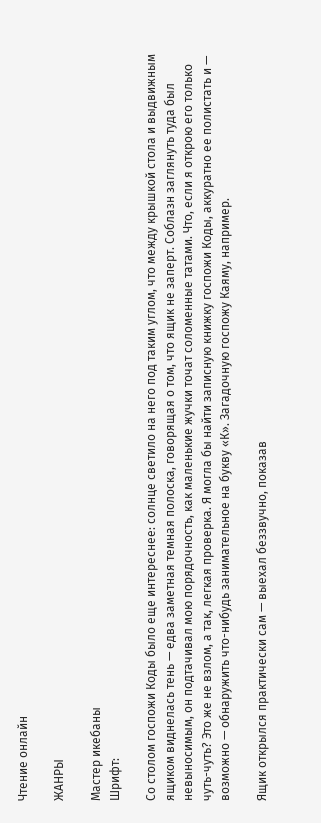Чтение онлайн

ЖАНРЫ

Мастер икебаны
Шрифт:

Со столом госпожи Коды было еще интереснее: солнце светило на него под таким углом, что между крышкой стола и выдвижным ящиком виднелась тень — едва заметная темная полоска, говорящая о том, что ящик не заперт. Соблазн заглянуть туда был невыносимым, он подтачивал мою порядочность, как маленькие жучки точат соломенные татами. Что, если я открою его только чуть-чуть? Это же не взлом, а так, легкая проверка. Я могла бы найти записную книжку госпожи Коды, аккуратно ее полистать и — возможно — обнаружить что-нибудь занимательное на букву «К». Загадочную госпожу Каяму, например.

Ящик открылся практически сам — выехал беззвучно, показав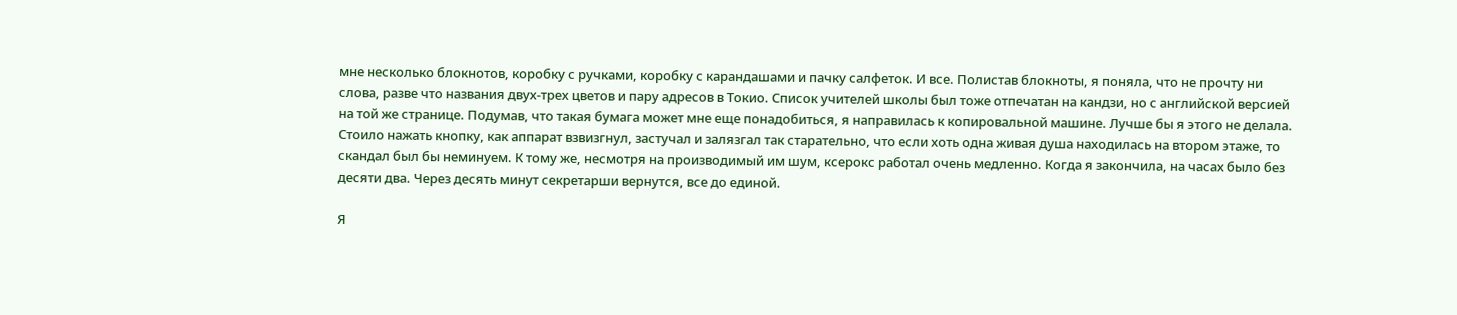мне несколько блокнотов, коробку с ручками, коробку с карандашами и пачку салфеток. И все. Полистав блокноты, я поняла, что не прочту ни слова, разве что названия двух-трех цветов и пару адресов в Токио. Список учителей школы был тоже отпечатан на кандзи, но с английской версией на той же странице. Подумав, что такая бумага может мне еще понадобиться, я направилась к копировальной машине. Лучше бы я этого не делала. Стоило нажать кнопку, как аппарат взвизгнул, застучал и залязгал так старательно, что если хоть одна живая душа находилась на втором этаже, то скандал был бы неминуем. К тому же, несмотря на производимый им шум, ксерокс работал очень медленно. Когда я закончила, на часах было без десяти два. Через десять минут секретарши вернутся, все до единой.

Я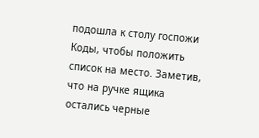подошла к столу госпожи Коды, чтобы положить список на место. Заметив, что на ручке ящика остались черные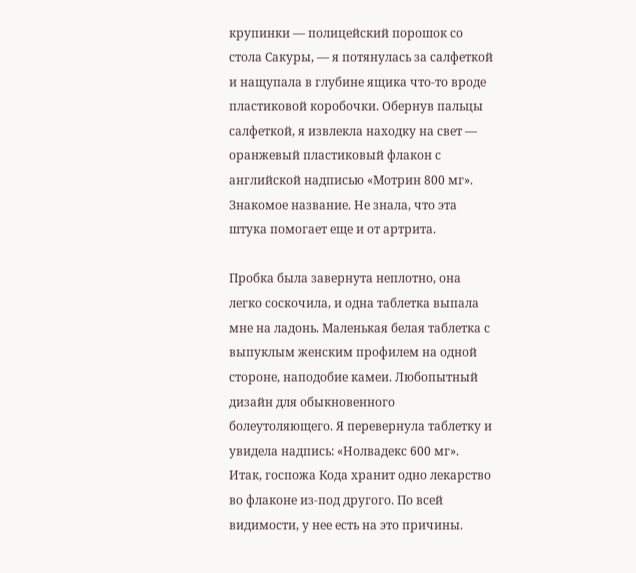крупинки — полицейский порошок со стола Сакуры, — я потянулась за салфеткой и нащупала в глубине ящика что-то вроде пластиковой коробочки. Обернув пальцы салфеткой, я извлекла находку на свет — оранжевый пластиковый флакон с английской надписью «Мотрин 800 мг». Знакомое название. Не знала, что эта штука помогает еще и от артрита.

Пробка была завернута неплотно, она легко соскочила, и одна таблетка выпала мне на ладонь. Маленькая белая таблетка с выпуклым женским профилем на одной стороне, наподобие камеи. Любопытный дизайн для обыкновенного болеутоляющего. Я перевернула таблетку и увидела надпись: «Нолвадекс 600 мг». Итак, госпожа Кода хранит одно лекарство во флаконе из-под другого. По всей видимости, у нее есть на это причины.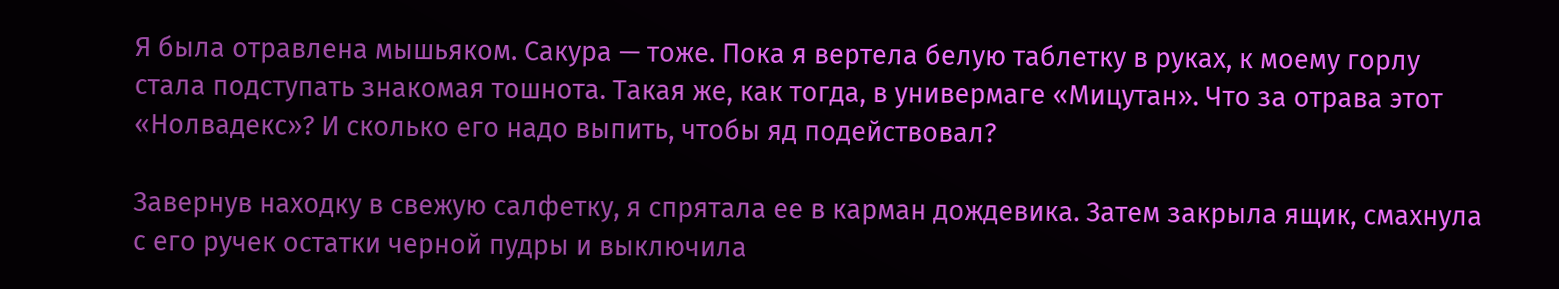Я была отравлена мышьяком. Сакура — тоже. Пока я вертела белую таблетку в руках, к моему горлу стала подступать знакомая тошнота. Такая же, как тогда, в универмаге «Мицутан». Что за отрава этот «Нолвадекс»? И сколько его надо выпить, чтобы яд подействовал?

Завернув находку в свежую салфетку, я спрятала ее в карман дождевика. Затем закрыла ящик, смахнула с его ручек остатки черной пудры и выключила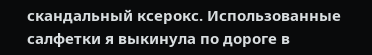скандальный ксерокс. Использованные салфетки я выкинула по дороге в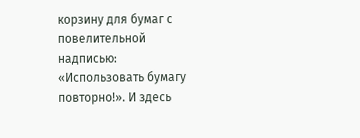корзину для бумаг с повелительной надписью: «Использовать бумагу повторно!». И здесь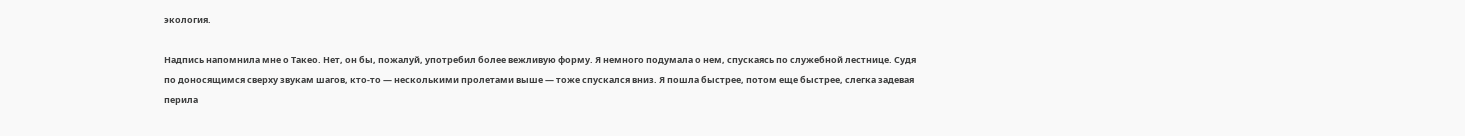экология.

Надпись напомнила мне о Такео. Нет, он бы, пожалуй, употребил более вежливую форму. Я немного подумала о нем, спускаясь по служебной лестнице. Судя по доносящимся сверху звукам шагов, кто-то — несколькими пролетами выше — тоже спускался вниз. Я пошла быстрее, потом еще быстрее, слегка задевая перила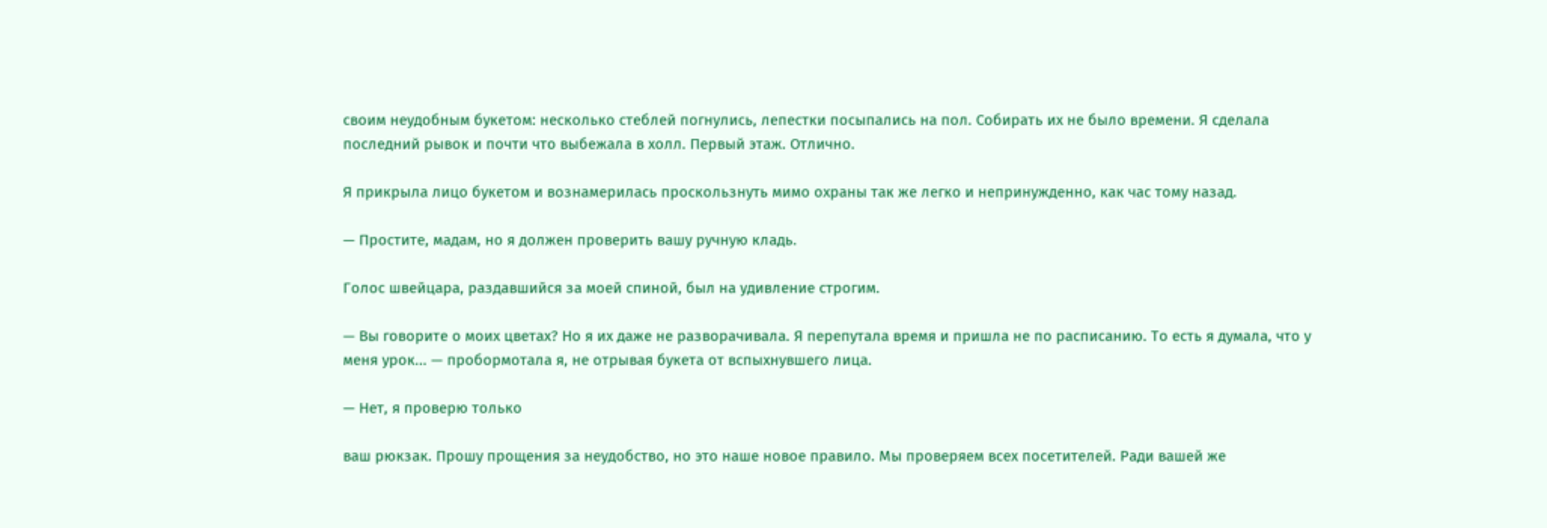своим неудобным букетом: несколько стеблей погнулись, лепестки посыпались на пол. Собирать их не было времени. Я сделала последний рывок и почти что выбежала в холл. Первый этаж. Отлично.

Я прикрыла лицо букетом и вознамерилась проскользнуть мимо охраны так же легко и непринужденно, как час тому назад.

— Простите, мадам, но я должен проверить вашу ручную кладь.

Голос швейцара, раздавшийся за моей спиной, был на удивление строгим.

— Вы говорите о моих цветах? Но я их даже не разворачивала. Я перепутала время и пришла не по расписанию. То есть я думала, что у меня урок... — пробормотала я, не отрывая букета от вспыхнувшего лица.

— Нет, я проверю только

ваш рюкзак. Прошу прощения за неудобство, но это наше новое правило. Мы проверяем всех посетителей. Ради вашей же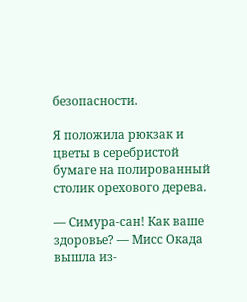безопасности.

Я положила рюкзак и цветы в серебристой бумаге на полированный столик орехового дерева.

— Симура-сан! Как ваше здоровье? — Мисс Окада вышла из-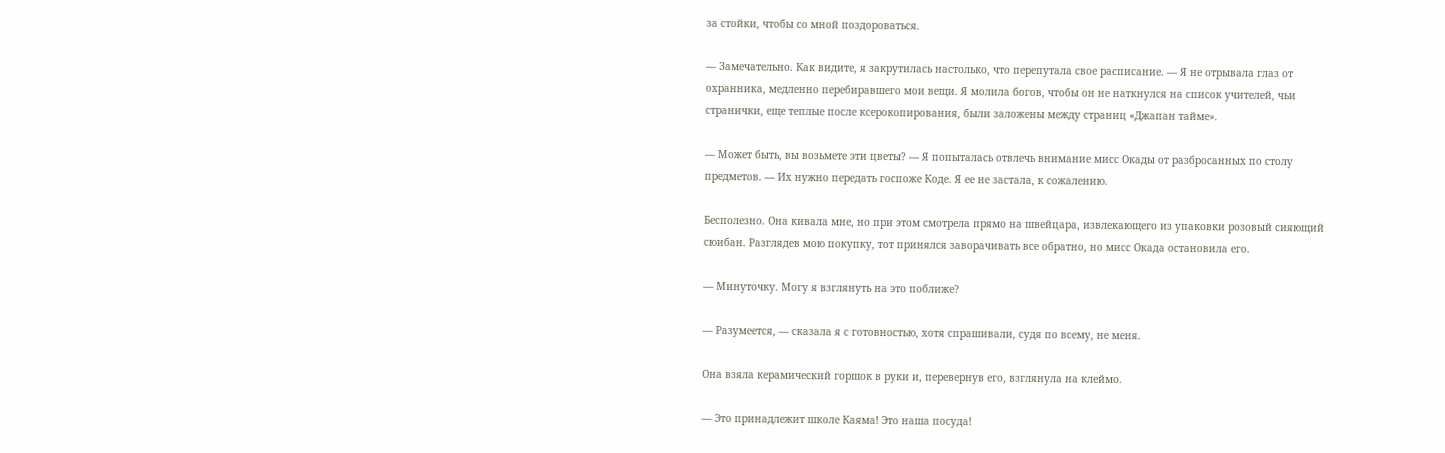за стойки, чтобы со мной поздороваться.

— Замечательно. Как видите, я закрутилась настолько, что перепутала свое расписание. — Я не отрывала глаз от охранника, медленно перебиравшего мои вещи. Я молила богов, чтобы он не наткнулся на список учителей, чьи странички, еще теплые после ксерокопирования, были заложены между страниц «Джапан тайме».

— Может быть, вы возьмете эти цветы? — Я попыталась отвлечь внимание мисс Окады от разбросанных по столу предметов. — Их нужно передать госпоже Коде. Я ее не застала, к сожалению.

Бесполезно. Она кивала мне, но при этом смотрела прямо на швейцара, извлекающего из упаковки розовый сияющий сюибан. Разглядев мою покупку, тот принялся заворачивать все обратно, но мисс Окада остановила его.

— Минуточку. Могу я взглянуть на это поближе?

— Разумеется, — сказала я с готовностью, хотя спрашивали, судя по всему, не меня.

Она взяла керамический горшок в руки и, перевернув его, взглянула на клеймо.

— Это принадлежит школе Каяма! Это наша посуда!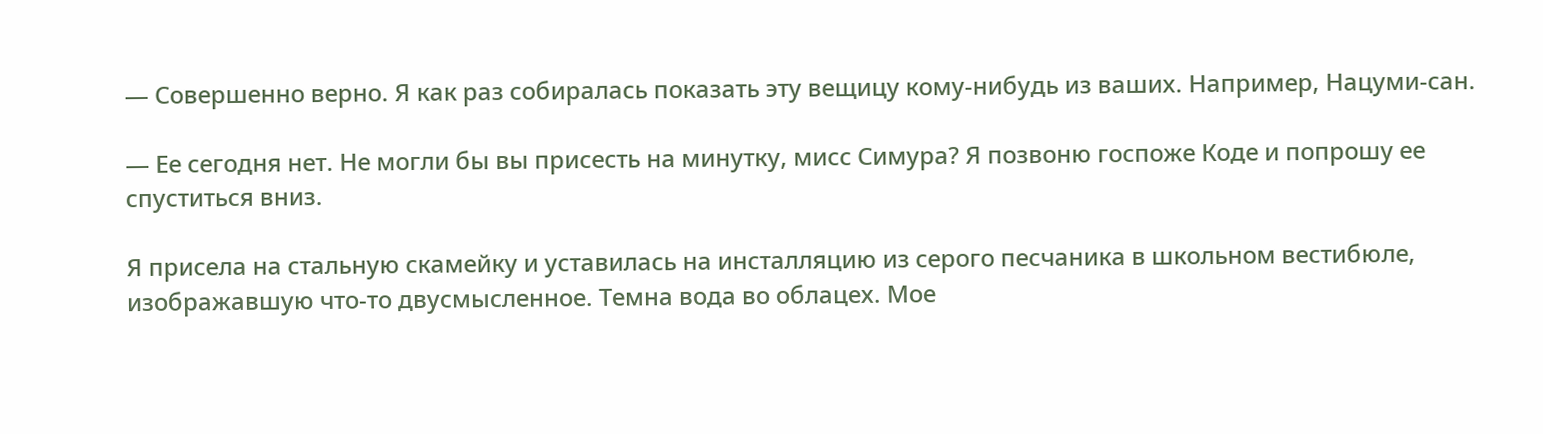— Совершенно верно. Я как раз собиралась показать эту вещицу кому-нибудь из ваших. Например, Нацуми-сан.

— Ее сегодня нет. Не могли бы вы присесть на минутку, мисс Симура? Я позвоню госпоже Коде и попрошу ее спуститься вниз.

Я присела на стальную скамейку и уставилась на инсталляцию из серого песчаника в школьном вестибюле, изображавшую что-то двусмысленное. Темна вода во облацех. Мое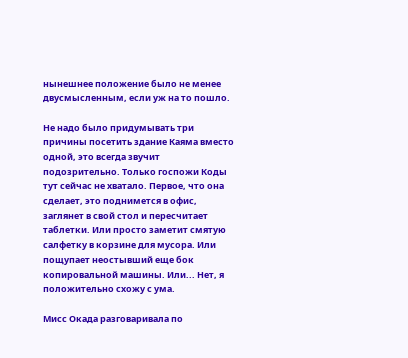нынешнее положение было не менее двусмысленным, если уж на то пошло.

Не надо было придумывать три причины посетить здание Каяма вместо одной, это всегда звучит подозрительно. Только госпожи Коды тут сейчас не хватало. Первое, что она сделает, это поднимется в офис, заглянет в свой стол и пересчитает таблетки. Или просто заметит смятую салфетку в корзине для мусора. Или пощупает неостывший еще бок копировальной машины. Или... Нет, я положительно схожу с ума.

Мисс Окада разговаривала по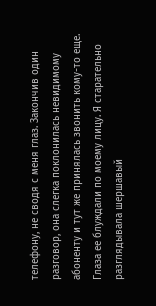телефону, не сводя с меня глаз. Закончив один разговор, она слегка поклонилась невидимому абоненту и тут же принялась звонить кому-то еще. Глаза ее блуждали по моему лицу. Я старательно разглядывала шершавый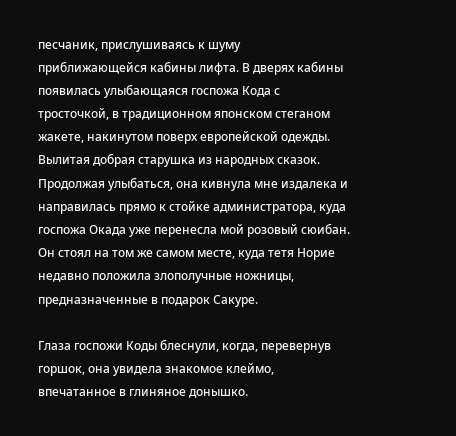песчаник, прислушиваясь к шуму приближающейся кабины лифта. В дверях кабины появилась улыбающаяся госпожа Кода с тросточкой, в традиционном японском стеганом жакете, накинутом поверх европейской одежды. Вылитая добрая старушка из народных сказок. Продолжая улыбаться, она кивнула мне издалека и направилась прямо к стойке администратора, куда госпожа Окада уже перенесла мой розовый сюибан. Он стоял на том же самом месте, куда тетя Норие недавно положила злополучные ножницы, предназначенные в подарок Сакуре.

Глаза госпожи Коды блеснули, когда, перевернув горшок, она увидела знакомое клеймо, впечатанное в глиняное донышко.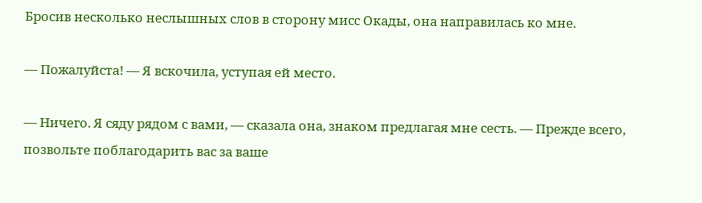Бросив несколько неслышных слов в сторону мисс Окады, она направилась ко мне.

— Пожалуйста! — Я вскочила, уступая ей место.

— Ничего. Я сяду рядом с вами, — сказала она, знаком предлагая мне сесть. — Прежде всего, позвольте поблагодарить вас за ваше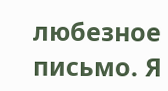любезное письмо. Я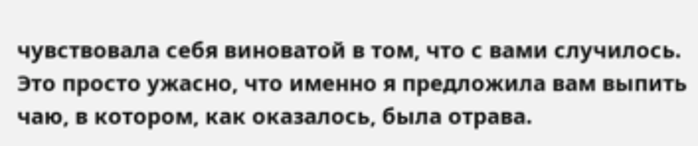чувствовала себя виноватой в том, что с вами случилось. Это просто ужасно, что именно я предложила вам выпить чаю, в котором, как оказалось, была отрава.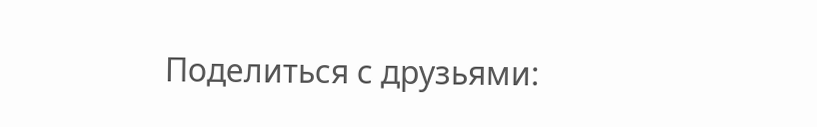Поделиться с друзьями: